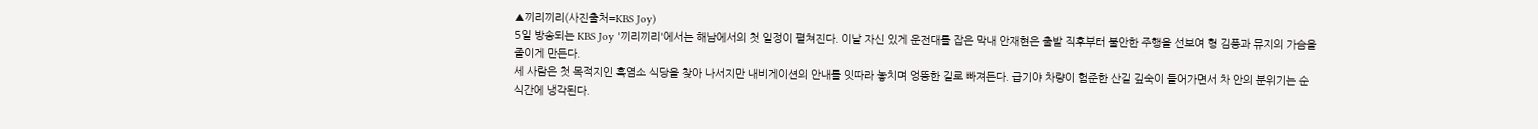▲끼리끼리(사진출처=KBS Joy)
5일 방송되는 KBS Joy '끼리끼리'에서는 해남에서의 첫 일정이 펼쳐진다. 이날 자신 있게 운전대를 잡은 막내 안재현은 출발 직후부터 불안한 주행을 선보여 형 김풍과 뮤지의 가슴을 졸이게 만든다.
세 사람은 첫 목적지인 흑염소 식당을 찾아 나서지만 내비게이션의 안내를 잇따라 놓치며 엉뚱한 길로 빠져든다. 급기야 차량이 험준한 산길 깊숙이 들어가면서 차 안의 분위기는 순식간에 냉각된다.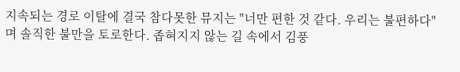지속되는 경로 이탈에 결국 참다못한 뮤지는 "너만 편한 것 같다. 우리는 불편하다"며 솔직한 불만을 토로한다. 좁혀지지 않는 길 속에서 김풍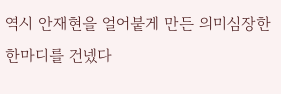역시 안재현을 얼어붙게 만든 의미심장한 한마디를 건넸다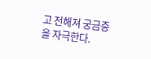고 전해져 궁금증을 자극한다.